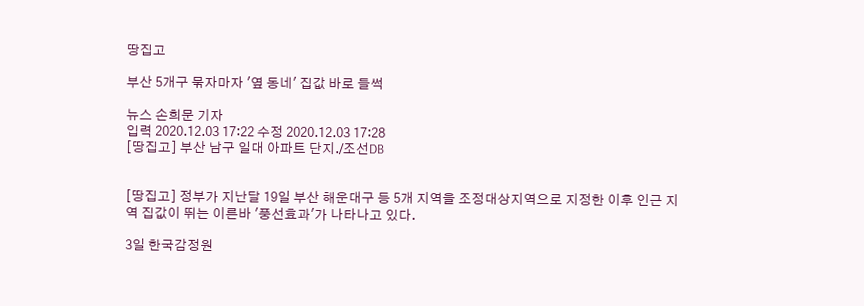땅집고

부산 5개구 묶자마자 '옆 동네' 집값 바로 들썩

뉴스 손희문 기자
입력 2020.12.03 17:22 수정 2020.12.03 17:28
[땅집고] 부산 남구 일대 아파트 단지./조선DB


[땅집고] 정부가 지난달 19일 부산 해운대구 등 5개 지역을 조정대상지역으로 지정한 이후 인근 지역 집값이 뛰는 이른바 '풍선효과'가 나타나고 있다.

3일 한국감정원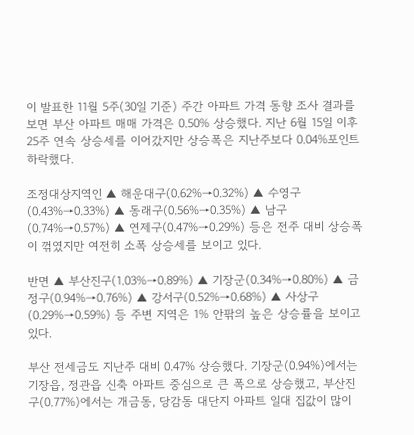이 발표한 11월 5주(30일 기준) 주간 아파트 가격 동향 조사 결과를 보면 부산 아파트 매매 가격은 0.50% 상승했다. 지난 6월 15일 이후 25주 연속 상승세를 이어갔지만 상승폭은 지난주보다 0.04%포인트 하락했다.

조정대상지역인 ▲ 해운대구(0.62%→0.32%) ▲ 수영구(0.43%→0.33%) ▲ 동래구(0.56%→0.35%) ▲ 남구(0.74%→0.57%) ▲ 연제구(0.47%→0.29%) 등은 전주 대비 상승폭이 꺾였지만 여전히 소폭 상승세를 보이고 있다.

반면 ▲ 부산진구(1.03%→0.89%) ▲ 기장군(0.34%→0.80%) ▲ 금정구(0.94%→0.76%) ▲ 강서구(0.52%→0.68%) ▲ 사상구(0.29%→0.59%) 등 주변 지역은 1% 안팎의 높은 상승률을 보이고 있다.

부산 전세금도 지난주 대비 0.47% 상승했다. 기장군(0.94%)에서는 기장읍, 정관읍 신축 아파트 중심으로 큰 폭으로 상승했고, 부산진구(0.77%)에서는 개금동, 당감동 대단지 아파트 일대 집값이 많이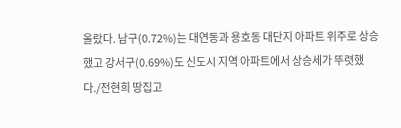올랐다. 남구(0.72%)는 대연동과 용호동 대단지 아파트 위주로 상승했고 강서구(0.69%)도 신도시 지역 아파트에서 상승세가 뚜렷했다./전현희 땅집고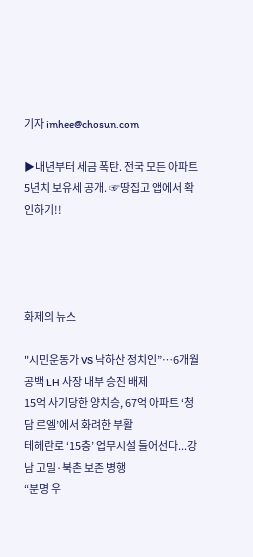기자 imhee@chosun.com

▶내년부터 세금 폭탄. 전국 모든 아파트 5년치 보유세 공개. ☞땅집고 앱에서 확인하기!!




화제의 뉴스

"시민운동가 VS 낙하산 정치인”…6개월 공백 LH 사장 내부 승진 배제
15억 사기당한 양치승, 67억 아파트 ‘청담 르엘’에서 화려한 부활
테헤란로 ‘15층’ 업무시설 들어선다...강남 고밀·북촌 보존 병행
“분명 우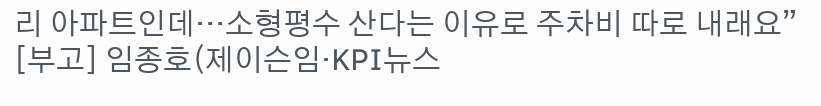리 아파트인데…소형평수 산다는 이유로 주차비 따로 내래요”
[부고] 임종호(제이슨임·KPI뉴스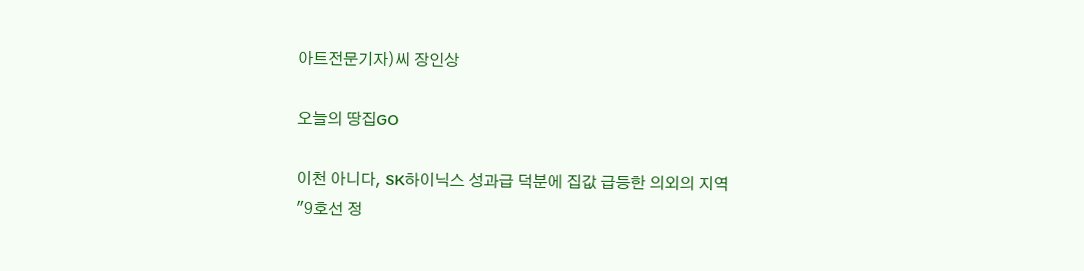아트전문기자)씨 장인상

오늘의 땅집GO

이천 아니다, SK하이닉스 성과급 덕분에 집값 급등한 의외의 지역
"9호선 정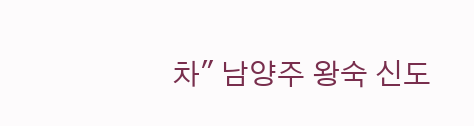차" 남양주 왕숙 신도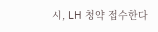시, LH 청약 접수한다